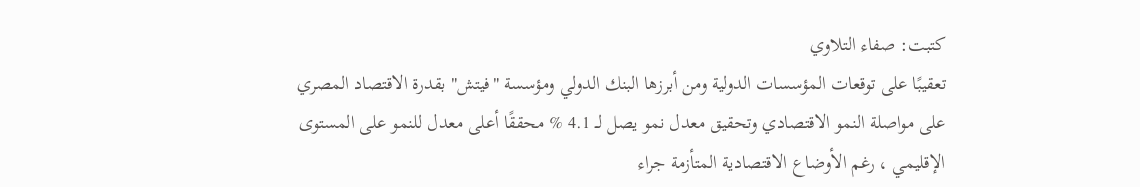كتبت: صفاء التلاوي
تعقيبًا على توقعات المؤسسات الدولية ومن أبرزها البنك الدولي ومؤسسة "فيتش" بقدرة الاقتصاد المصري على مواصلة النمو الاقتصادي وتحقيق معدل نمو يصل لــ 4.1 % محققًا أعلى معدل للنمو على المستوى الإقليمي ، رغم الأوضاع الاقتصادية المتأزمة جراء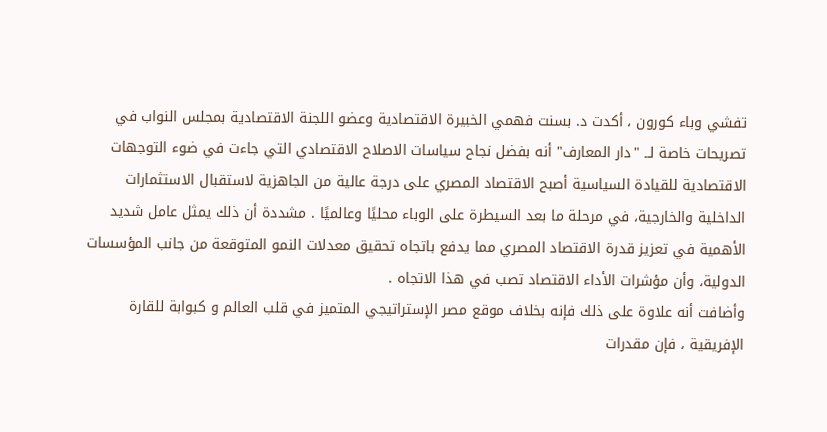تفشي وباء كورون ، أكدت د. بسنت فهمي الخبيرة الاقتصادية وعضو اللجنة الاقتصادية بمجلس النواب في تصريحات خاصة لــ "دار المعارف" أنه بفضل نجاح سياسات الاصلاح الاقتصادي التي جاءت في ضوء التوجهات الاقتصادية للقيادة السياسية أصبح الاقتصاد المصري على درجة عالية من الجاهزية لاستقبال الاستثمارات الداخلية والخارجية، في مرحلة ما بعد السيطرة على الوباء محليًا وعالميًا . مشددة أن ذلك يمثل عامل شديد الأهمية في تعزيز قدرة الاقتصاد المصري مما يدفع باتجاه تحقيق معدلات النمو المتوقعة من جانب المؤسسات الدولية، وأن مؤشرات الأداء الاقتصاد تصب في هذا الاتجاه .
وأضافت أنه علاوة على ذلك فإنه بخلاف موقع مصر الإستراتيجي المتميز في قلب العالم و كبوابة للقارة الإفريقية ، فإن مقدرات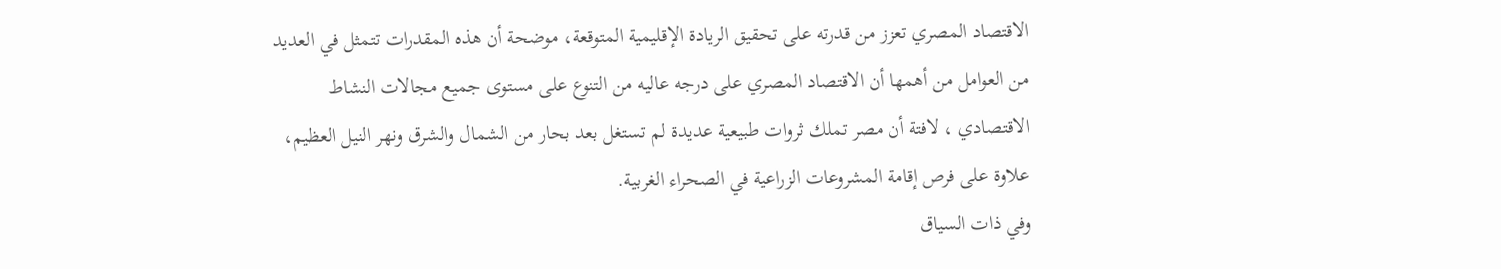الاقتصاد المصري تعزز من قدرته على تحقيق الريادة الإقليمية المتوقعة، موضحة أن هذه المقدرات تتمثل في العديد من العوامل من أهمها أن الاقتصاد المصري على درجه عاليه من التنوع على مستوى جميع مجالات النشاط الاقتصادي ، لافتة أن مصر تملك ثروات طبيعية عديدة لم تستغل بعد بحار من الشمال والشرق ونهر النيل العظيم، علاوة على فرص إقامة المشروعات الزراعية في الصحراء الغربية.
وفي ذات السياق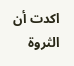اكدت أن الثروة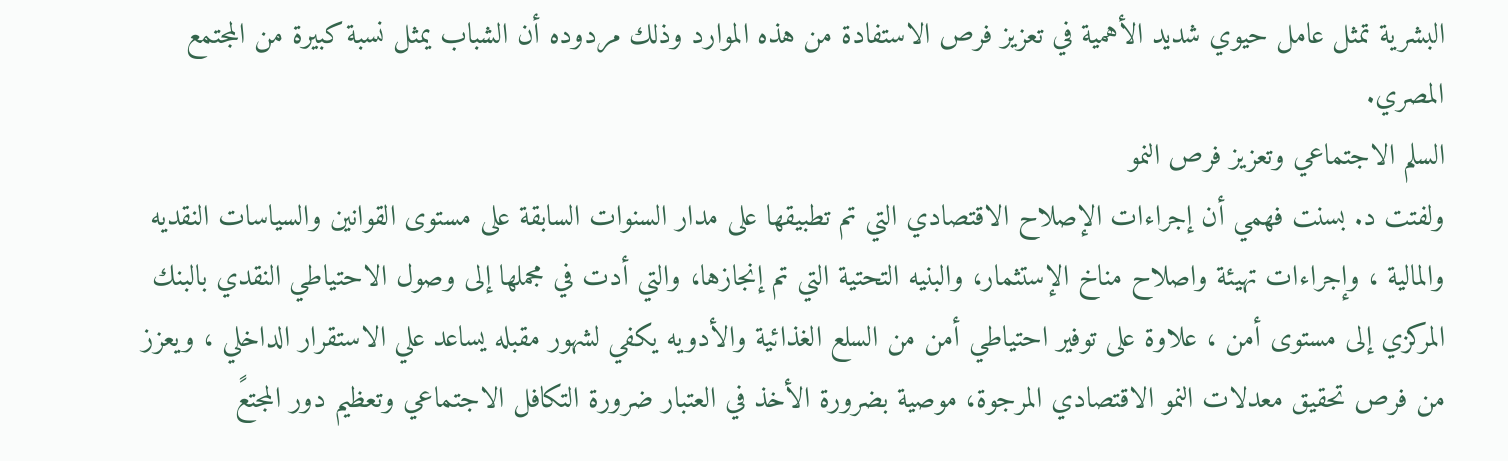البشرية تمثل عامل حيوي شديد الأهمية في تعزيز فرص الاستفادة من هذه الموارد وذلك مردوده أن الشباب يمثل نسبة كبيرة من المجتمع المصري.
السلم الاجتماعي وتعزيز فرص النمو
ولفتت د. بسنت فهمي أن إجراءات الإصلاح الاقتصادي التي تم تطبيقها على مدار السنوات السابقة على مستوى القوانين والسياسات النقديه والمالية ، وإجراءات تهيئة واصلاح مناخ الإستثمار، والبنيه التحتية التي تم إنجازها، والتي أدت في مجملها إلى وصول الاحتياطي النقدي بالبنك المركزي إلى مستوى أمن ، علاوة على توفير احتياطي أمن من السلع الغذائية والأدويه يكفي لشهور مقبله يساعد علي الاستقرار الداخلي ، ويعزز من فرص تحقيق معدلات النمو الاقتصادي المرجوة، موصية بضرورة الأخذ في العتبار ضرورة التكافل الاجتماعي وتعظيم دور المجتعً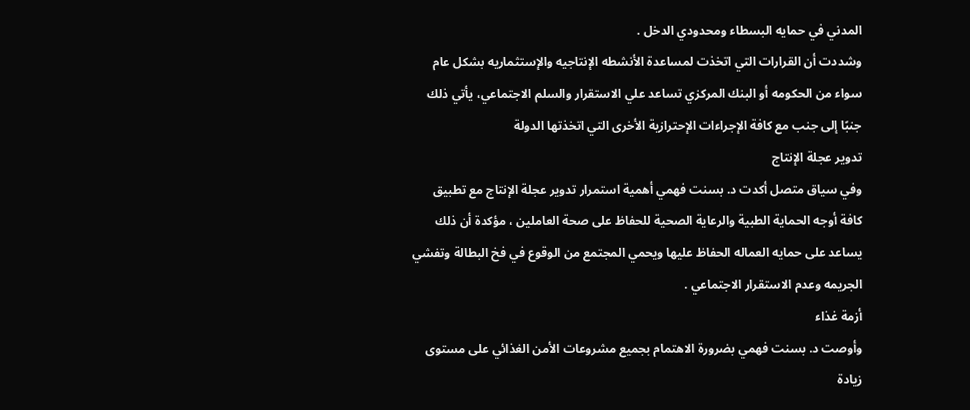المدني في حمايه البسطاء ومحدودي الدخل .
وشددت أن القرارات التي اتخذت لمساعدة الأنشطه الإنتاجيه والإستثماريه بشكل عام سواء من الحكومه أو البنك المركزي تساعد علي الاستقرار والسلم الاجتماعي، يأتي ذلك جنبًا إلى جنب مع كافة الإجراءات الإحترازية الأخرى التي اتخذتها الدولة
تدوير عجلة الإنتاج
وفي سياق متصل أكدت د. بسنت فهمي أهمية استمرار تدوير عجلة الإنتاج مع تطبيق كافة أوجه الحماية الطبية والرعاية الصحية للحفاظ على صحة العاملين ، مؤكدة أن ذلك يساعد على حمايه العماله الحفاظ عليها ويحمي المجتمع من الوقوع في فخ البطالة وتفشي الجريمه وعدم الاستقرار الاجتماعي .
أزمة غذاء
وأوصت د. بسنت فهمي بضرورة الاهتمام بجميع مشروعات الأمن الغذائي على مستوى زيادة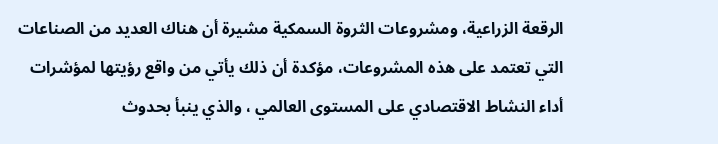الرقعة الزراعية، ومشروعات الثروة السمكية مشيرة أن هناك العديد من الصناعات التي تعتمد على هذه المشروعات، مؤكدة أن ذلك يأتي من واقع رؤيتها لمؤشرات أداء النشاط الاقتصادي على المستوى العالمي ، والذي ينبأ بحدوث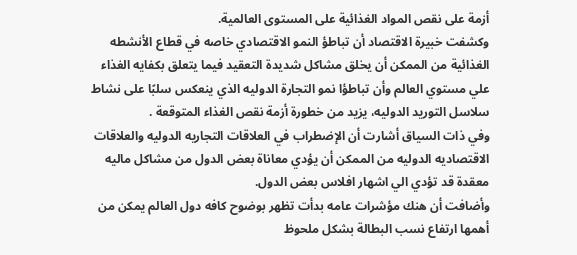أزمة على نقص المواد الغذائية على المستوى العالمية.
وكشفت خبيرة الاقتصاد أن تباطؤ النمو الاقتصادي خاصه في قطاع الأنشطه الغذائية من الممكن أن يخلق مشاكل شديدة التعقيد فيما يتعلق بكفايه الغذاء علي مستوي العالم وأن تباطؤا نمو التجارة الدوليه الذي ينعكس سلبًا على نشاط سلاسل التوريد الدوليه، يزيد من خطورة أزمة نقص الغذاء المتوقعة .
وفي ذات السياق أشارت أن الإضطراب في العلاقات التجاريه الدوليه والعلاقات الاقتصاديه الدوليه من الممكن أن يؤدي معاناة بعض الدول من مشاكل ماليه معقدة قد تؤدي الي اشهار افلاس بعض الدول.
وأضافت أن هنك مؤشرات عامه بدأت تظهر بوضوح كافه دول العالم يمكن من أهمها ارتفاع نسب البطالة بشكل ملحوظ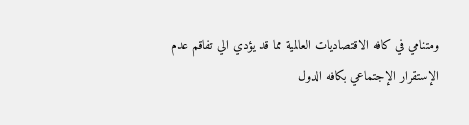ومتنامي في كافه الاقتصاديات العالمية مما قد يؤدي الي تفاقم عدم الإستقرار الإجتماعي بكافه الدول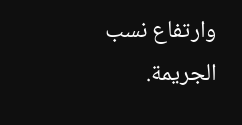وارتفاع نسب الجريمة.